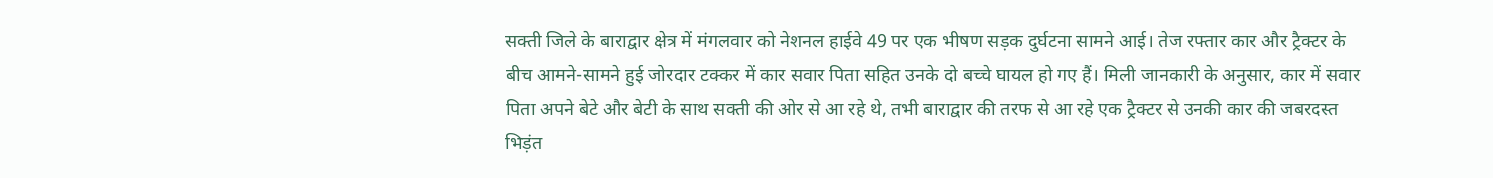सक्ती जिले के बाराद्वार क्षेत्र में मंगलवार को नेशनल हाईवे 49 पर एक भीषण सड़क दुर्घटना सामने आई। तेज रफ्तार कार और ट्रैक्टर के बीच आमने-सामने हुई जोरदार टक्कर में कार सवार पिता सहित उनके दो बच्चे घायल हो गए हैं। मिली जानकारी के अनुसार, कार में सवार पिता अपने बेटे और बेटी के साथ सक्ती की ओर से आ रहे थे, तभी बाराद्वार की तरफ से आ रहे एक ट्रैक्टर से उनकी कार की जबरदस्त भिड़ंत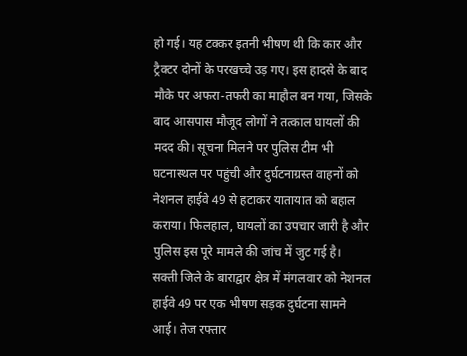हो गई। यह टक्कर इतनी भीषण थी कि कार और ट्रैक्टर दोनों के परखच्चे उड़ गए। इस हादसे के बाद मौके पर अफरा-तफरी का माहौल बन गया, जिसके बाद आसपास मौजूद लोगों ने तत्काल घायलों की मदद की। सूचना मिलने पर पुलिस टीम भी घटनास्थल पर पहुंची और दुर्घटनाग्रस्त वाहनों को नेशनल हाईवे 49 से हटाकर यातायात को बहाल कराया। फिलहाल, घायलों का उपचार जारी है और पुलिस इस पूरे मामले की जांच में जुट गई है।
सक्ती जिले के बाराद्वार क्षेत्र में मंगलवार को नेशनल हाईवे 49 पर एक भीषण सड़क दुर्घटना सामने आई। तेज रफ्तार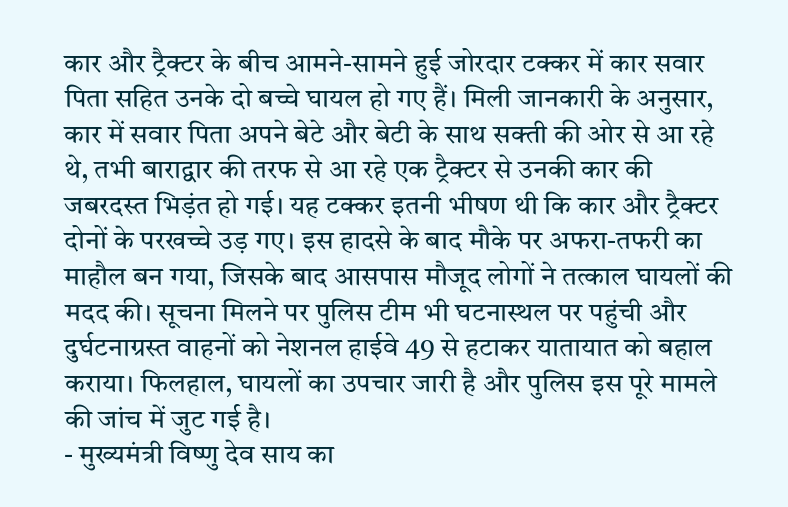कार और ट्रैक्टर के बीच आमने-सामने हुई जोरदार टक्कर में कार सवार पिता सहित उनके दो बच्चे घायल हो गए हैं। मिली जानकारी के अनुसार, कार में सवार पिता अपने बेटे और बेटी के साथ सक्ती की ओर से आ रहे थे, तभी बाराद्वार की तरफ से आ रहे एक ट्रैक्टर से उनकी कार की जबरदस्त भिड़ंत हो गई। यह टक्कर इतनी भीषण थी कि कार और ट्रैक्टर दोनों के परखच्चे उड़ गए। इस हादसे के बाद मौके पर अफरा-तफरी का माहौल बन गया, जिसके बाद आसपास मौजूद लोगों ने तत्काल घायलों की मदद की। सूचना मिलने पर पुलिस टीम भी घटनास्थल पर पहुंची और दुर्घटनाग्रस्त वाहनों को नेशनल हाईवे 49 से हटाकर यातायात को बहाल कराया। फिलहाल, घायलों का उपचार जारी है और पुलिस इस पूरे मामले की जांच में जुट गई है।
- मुख्यमंत्री विष्णु देव साय का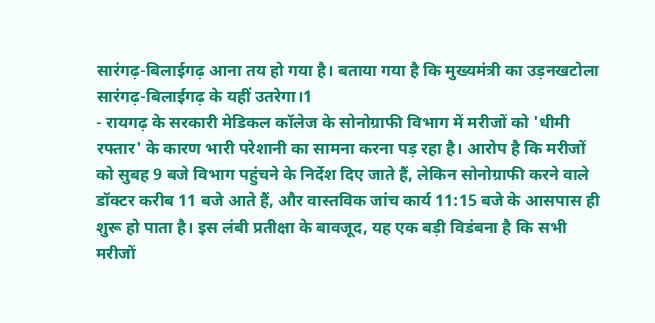सारंगढ़-बिलाईगढ़ आना तय हो गया है। बताया गया है कि मुख्यमंत्री का उड़नखटोला सारंगढ़-बिलाईगढ़ के यहीं उतरेगा।1
- रायगढ़ के सरकारी मेडिकल कॉलेज के सोनोग्राफी विभाग में मरीजों को 'धीमी रफ्तार' के कारण भारी परेशानी का सामना करना पड़ रहा है। आरोप है कि मरीजों को सुबह 9 बजे विभाग पहुंचने के निर्देश दिए जाते हैं, लेकिन सोनोग्राफी करने वाले डॉक्टर करीब 11 बजे आते हैं, और वास्तविक जांच कार्य 11:15 बजे के आसपास ही शुरू हो पाता है। इस लंबी प्रतीक्षा के बावजूद, यह एक बड़ी विडंबना है कि सभी मरीजों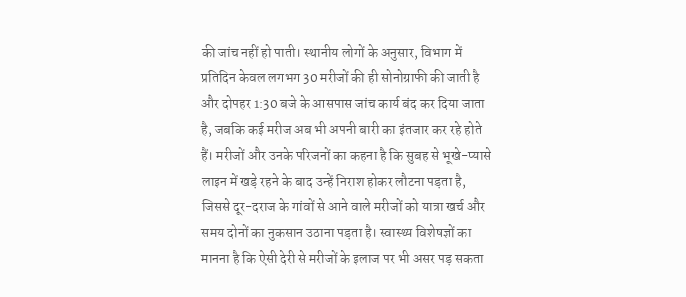की जांच नहीं हो पाती। स्थानीय लोगों के अनुसार, विभाग में प्रतिदिन केवल लगभग 30 मरीजों की ही सोनोग्राफी की जाती है और दोपहर 1:30 बजे के आसपास जांच कार्य बंद कर दिया जाता है, जबकि कई मरीज अब भी अपनी बारी का इंतजार कर रहे होते हैं। मरीजों और उनके परिजनों का कहना है कि सुबह से भूखे-प्यासे लाइन में खड़े रहने के बाद उन्हें निराश होकर लौटना पड़ता है, जिससे दूर-दराज के गांवों से आने वाले मरीजों को यात्रा खर्च और समय दोनों का नुकसान उठाना पड़ता है। स्वास्थ्य विशेषज्ञों का मानना है कि ऐसी देरी से मरीजों के इलाज पर भी असर पड़ सकता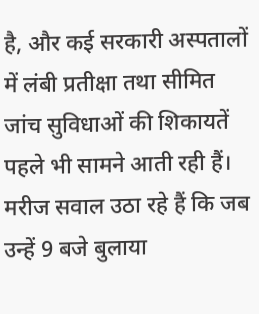है, और कई सरकारी अस्पतालों में लंबी प्रतीक्षा तथा सीमित जांच सुविधाओं की शिकायतें पहले भी सामने आती रही हैं। मरीज सवाल उठा रहे हैं कि जब उन्हें 9 बजे बुलाया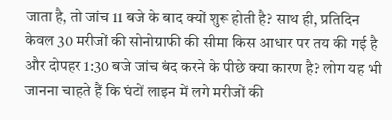जाता है, तो जांच 11 बजे के बाद क्यों शुरू होती है? साथ ही, प्रतिदिन केवल 30 मरीजों की सोनोग्राफी की सीमा किस आधार पर तय की गई है और दोपहर 1:30 बजे जांच बंद करने के पीछे क्या कारण है? लोग यह भी जानना चाहते हैं कि घंटों लाइन में लगे मरीजों की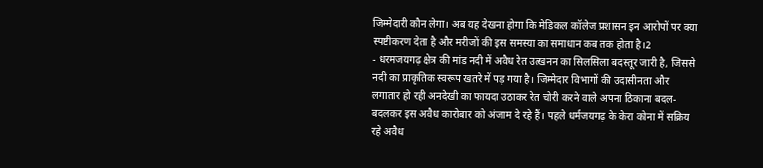जिम्मेदारी कौन लेगा। अब यह देखना होगा कि मेडिकल कॉलेज प्रशासन इन आरोपों पर क्या स्पष्टीकरण देता है और मरीजों की इस समस्या का समाधान कब तक होता है।2
- धरमजयगढ़ क्षेत्र की मांड नदी में अवैध रेत उत्खनन का सिलसिला बदस्तूर जारी है, जिससे नदी का प्राकृतिक स्वरूप खतरे में पड़ गया है। जिम्मेदार विभागों की उदासीनता और लगातार हो रही अनदेखी का फायदा उठाकर रेत चोरी करने वाले अपना ठिकाना बदल-बदलकर इस अवैध कारोबार को अंजाम दे रहे हैं। पहले धर्मजयगढ़ के केरा कोना में सक्रिय रहे अवैध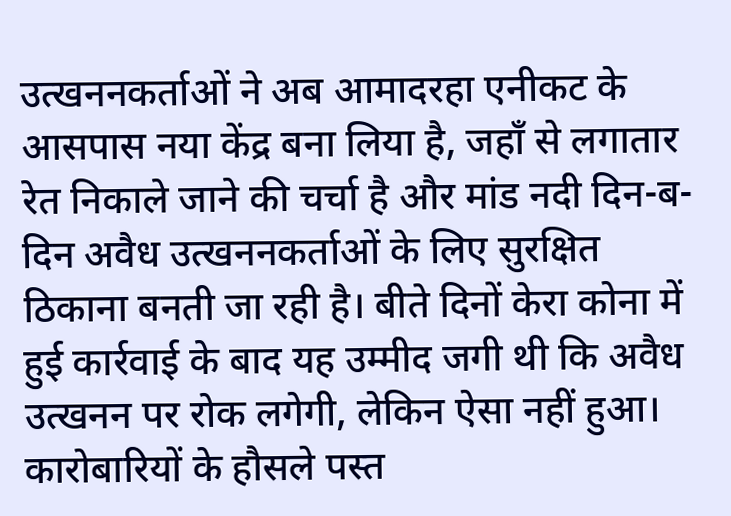उत्खननकर्ताओं ने अब आमादरहा एनीकट के आसपास नया केंद्र बना लिया है, जहाँ से लगातार रेत निकाले जाने की चर्चा है और मांड नदी दिन-ब-दिन अवैध उत्खननकर्ताओं के लिए सुरक्षित ठिकाना बनती जा रही है। बीते दिनों केरा कोना में हुई कार्रवाई के बाद यह उम्मीद जगी थी कि अवैध उत्खनन पर रोक लगेगी, लेकिन ऐसा नहीं हुआ। कारोबारियों के हौसले पस्त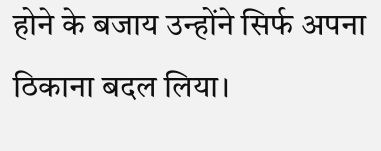होने के बजाय उन्होंने सिर्फ अपना ठिकाना बदल लिया।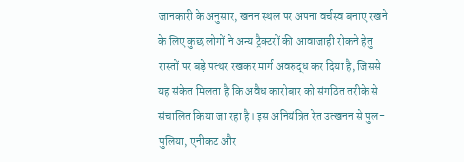जानकारी के अनुसार, खनन स्थल पर अपना वर्चस्व बनाए रखने के लिए कुछ लोगों ने अन्य ट्रैक्टरों की आवाजाही रोकने हेतु रास्तों पर बड़े पत्थर रखकर मार्ग अवरुद्ध कर दिया है, जिससे यह संकेत मिलता है कि अवैध कारोबार को संगठित तरीके से संचालित किया जा रहा है। इस अनियंत्रित रेत उत्खनन से पुल-पुलिया, एनीकट और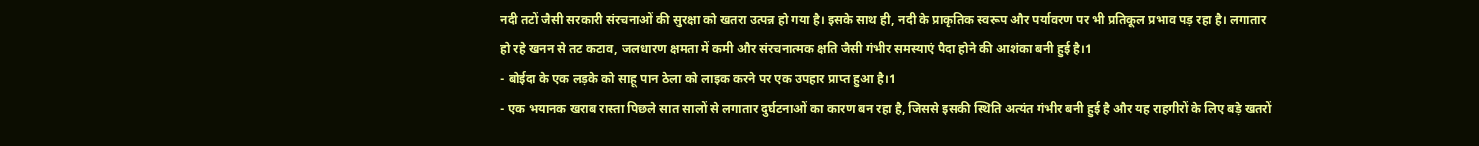नदी तटों जैसी सरकारी संरचनाओं की सुरक्षा को खतरा उत्पन्न हो गया है। इसके साथ ही, नदी के प्राकृतिक स्वरूप और पर्यावरण पर भी प्रतिकूल प्रभाव पड़ रहा है। लगातार हो रहे खनन से तट कटाव, जलधारण क्षमता में कमी और संरचनात्मक क्षति जैसी गंभीर समस्याएं पैदा होने की आशंका बनी हुई है।1
- बोईदा के एक लड़के को साहू पान ठेला को लाइक करने पर एक उपहार प्राप्त हुआ है।1
- एक भयानक खराब रास्ता पिछले सात सालों से लगातार दुर्घटनाओं का कारण बन रहा है, जिससे इसकी स्थिति अत्यंत गंभीर बनी हुई है और यह राहगीरों के लिए बड़े खतरों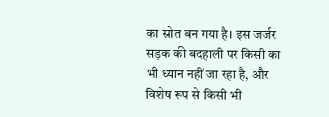का स्रोत बन गया है। इस जर्जर सड़क की बदहाली पर किसी का भी ध्यान नहीं जा रहा है, और विशेष रूप से किसी भी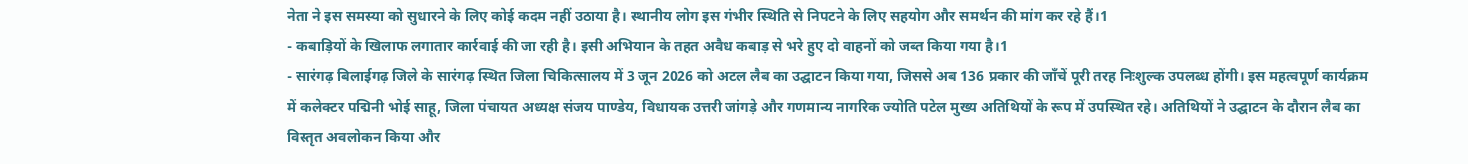नेता ने इस समस्या को सुधारने के लिए कोई कदम नहीं उठाया है। स्थानीय लोग इस गंभीर स्थिति से निपटने के लिए सहयोग और समर्थन की मांग कर रहे हैं।1
- कबाड़ियों के खिलाफ लगातार कार्रवाई की जा रही है। इसी अभियान के तहत अवैध कबाड़ से भरे हुए दो वाहनों को जब्त किया गया है।1
- सारंगढ़ बिलाईगढ़ जिले के सारंगढ़ स्थित जिला चिकित्सालय में 3 जून 2026 को अटल लैब का उद्घाटन किया गया, जिससे अब 136 प्रकार की जाँचें पूरी तरह निःशुल्क उपलब्ध होंगी। इस महत्वपूर्ण कार्यक्रम में कलेक्टर पद्मिनी भोई साहू, जिला पंचायत अध्यक्ष संजय पाण्डेय, विधायक उत्तरी जांगड़े और गणमान्य नागरिक ज्योति पटेल मुख्य अतिथियों के रूप में उपस्थित रहे। अतिथियों ने उद्घाटन के दौरान लैब का विस्तृत अवलोकन किया और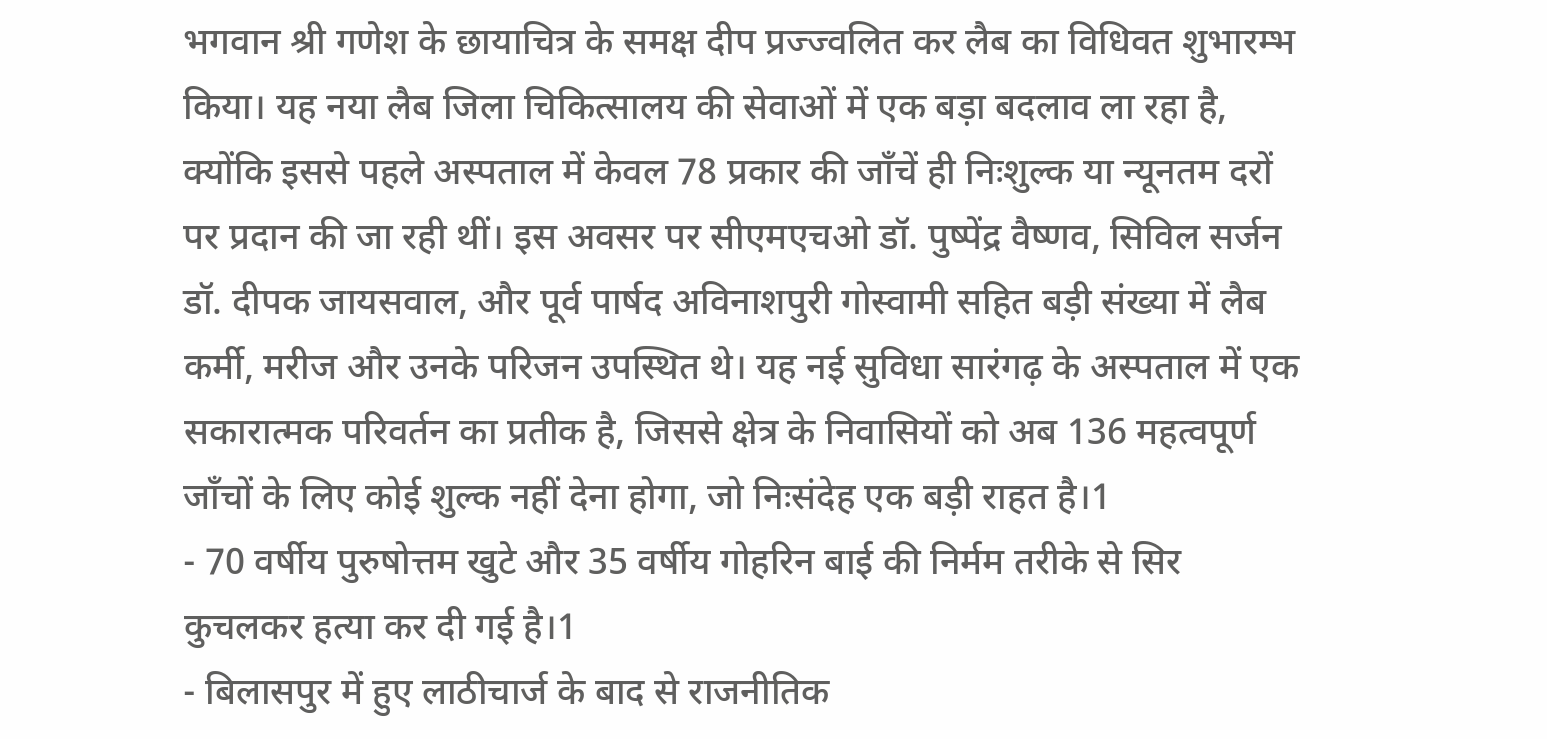भगवान श्री गणेश के छायाचित्र के समक्ष दीप प्रज्ज्वलित कर लैब का विधिवत शुभारम्भ किया। यह नया लैब जिला चिकित्सालय की सेवाओं में एक बड़ा बदलाव ला रहा है, क्योंकि इससे पहले अस्पताल में केवल 78 प्रकार की जाँचें ही निःशुल्क या न्यूनतम दरों पर प्रदान की जा रही थीं। इस अवसर पर सीएमएचओ डॉ. पुष्पेंद्र वैष्णव, सिविल सर्जन डॉ. दीपक जायसवाल, और पूर्व पार्षद अविनाशपुरी गोस्वामी सहित बड़ी संख्या में लैब कर्मी, मरीज और उनके परिजन उपस्थित थे। यह नई सुविधा सारंगढ़ के अस्पताल में एक सकारात्मक परिवर्तन का प्रतीक है, जिससे क्षेत्र के निवासियों को अब 136 महत्वपूर्ण जाँचों के लिए कोई शुल्क नहीं देना होगा, जो निःसंदेह एक बड़ी राहत है।1
- 70 वर्षीय पुरुषोत्तम खुटे और 35 वर्षीय गोहरिन बाई की निर्मम तरीके से सिर कुचलकर हत्या कर दी गई है।1
- बिलासपुर में हुए लाठीचार्ज के बाद से राजनीतिक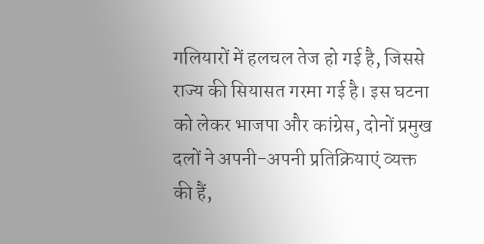गलियारों में हलचल तेज हो गई है, जिससे राज्य की सियासत गरमा गई है। इस घटना को लेकर भाजपा और कांग्रेस, दोनों प्रमुख दलों ने अपनी-अपनी प्रतिक्रियाएं व्यक्त की हैं,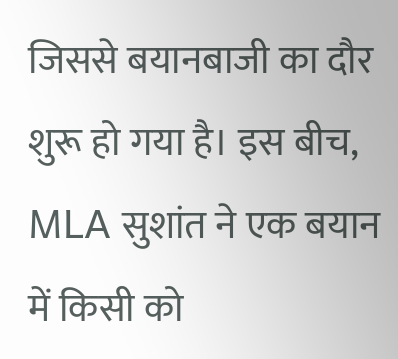जिससे बयानबाजी का दौर शुरू हो गया है। इस बीच, MLA सुशांत ने एक बयान में किसी को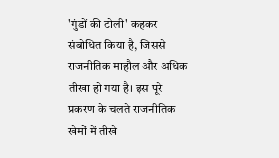'गुंडों की टोली' कहकर संबोधित किया है, जिससे राजनीतिक माहौल और अधिक तीखा हो गया है। इस पूरे प्रकरण के चलते राजनीतिक खेमों में तीखे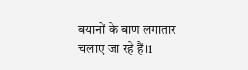बयानों के बाण लगातार चलाए जा रहे हैं।1